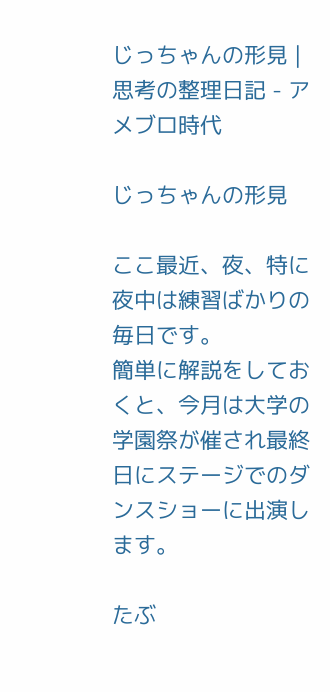じっちゃんの形見 | 思考の整理日記 - アメブロ時代

じっちゃんの形見

ここ最近、夜、特に夜中は練習ばかりの毎日です。
簡単に解説をしておくと、今月は大学の学園祭が催され最終日にステージでのダンスショーに出演します。

たぶ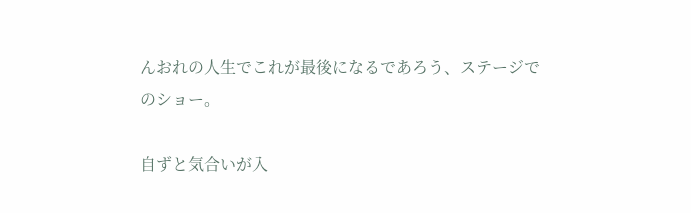んおれの人生でこれが最後になるであろう、ステージでのショー。

自ずと気合いが入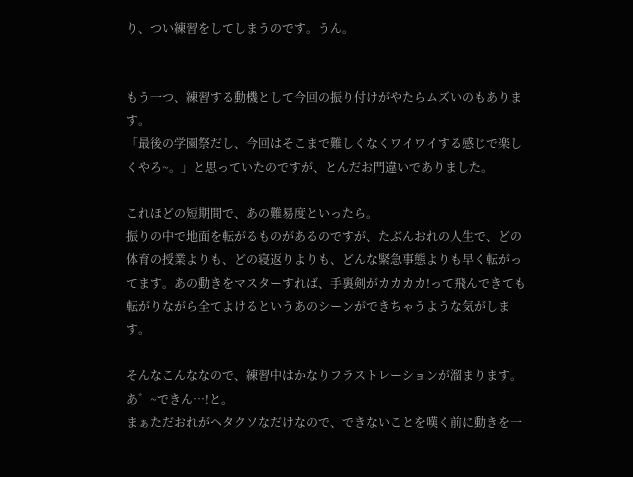り、つい練習をしてしまうのです。うん。


もう一つ、練習する動機として今回の振り付けがやたらムズいのもあります。
「最後の学園祭だし、今回はそこまで難しくなくワイワイする感じで楽しくやろ~。」と思っていたのですが、とんだお門違いでありました。

これほどの短期間で、あの難易度といったら。
振りの中で地面を転がるものがあるのですが、たぶんおれの人生で、どの体育の授業よりも、どの寝返りよりも、どんな緊急事態よりも早く転がってます。あの動きをマスターすれば、手裏剣がカカカカ!って飛んできても転がりながら全てよけるというあのシーンができちゃうような気がします。

そんなこんななので、練習中はかなりフラストレーションが溜まります。あ゛~できん…!と。
まぁただおれがヘタクソなだけなので、できないことを嘆く前に動きを一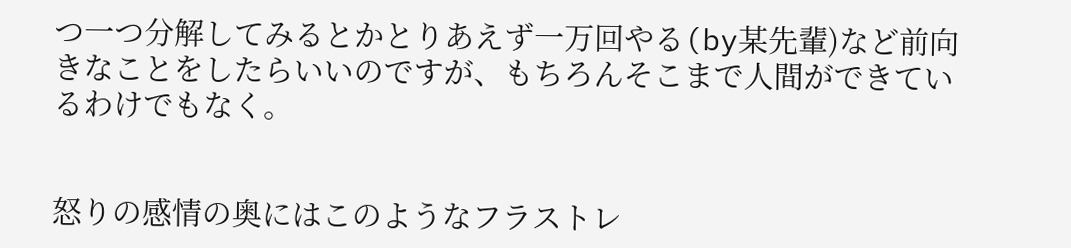つ一つ分解してみるとかとりあえず一万回やる(by某先輩)など前向きなことをしたらいいのですが、もちろんそこまで人間ができているわけでもなく。


怒りの感情の奥にはこのようなフラストレ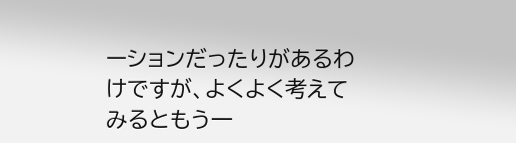ーションだったりがあるわけですが、よくよく考えてみるともう一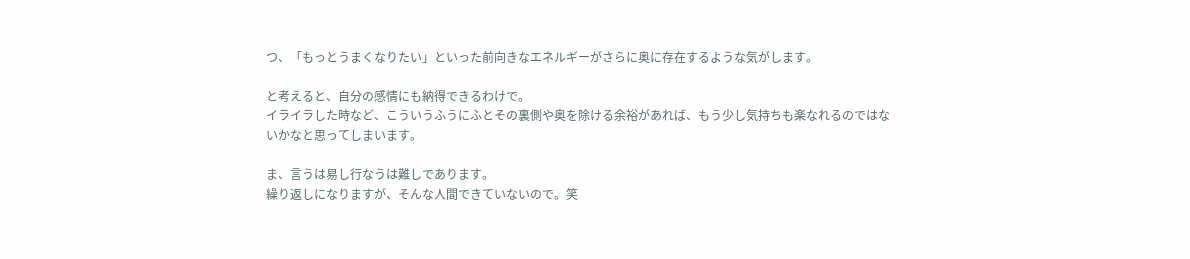つ、「もっとうまくなりたい」といった前向きなエネルギーがさらに奥に存在するような気がします。

と考えると、自分の感情にも納得できるわけで。
イライラした時など、こういうふうにふとその裏側や奥を除ける余裕があれば、もう少し気持ちも楽なれるのではないかなと思ってしまいます。

ま、言うは易し行なうは難しであります。
繰り返しになりますが、そんな人間できていないので。笑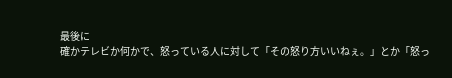最後に
確かテレビか何かで、怒っている人に対して「その怒り方いいねぇ。」とか「怒っ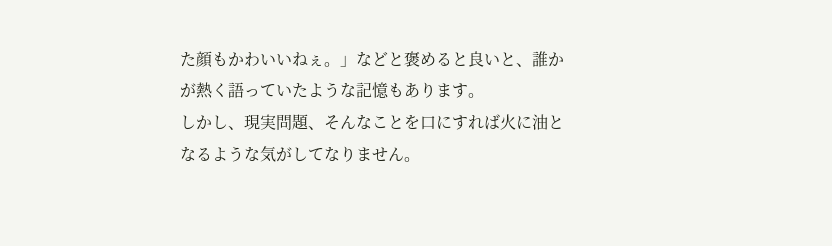た顔もかわいいねぇ。」などと褒めると良いと、誰かが熱く語っていたような記憶もあります。
しかし、現実問題、そんなことを口にすれば火に油となるような気がしてなりません。